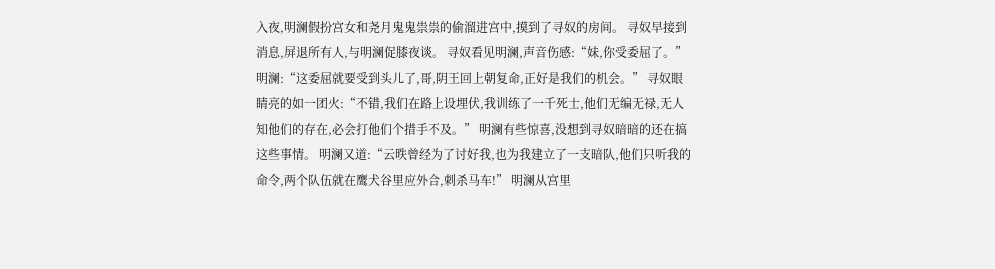入夜,明澜假扮宫女和尧月鬼鬼祟祟的偷溜进宫中,摸到了寻奴的房间。 寻奴早接到消息,屏退所有人,与明澜促膝夜谈。 寻奴看见明澜,声音伤感:“妹,你受委屈了。” 明澜:“这委屈就要受到头儿了,哥,阴王回上朝复命,正好是我们的机会。” 寻奴眼睛亮的如一团火:“不错,我们在路上设埋伏,我训练了一千死士,他们无编无禄,无人知他们的存在,必会打他们个措手不及。” 明澜有些惊喜,没想到寻奴暗暗的还在搞这些事情。 明澜又道:“云昳曾经为了讨好我,也为我建立了一支暗队,他们只听我的命令,两个队伍就在鹰犬谷里应外合,刺杀马车!” 明澜从宫里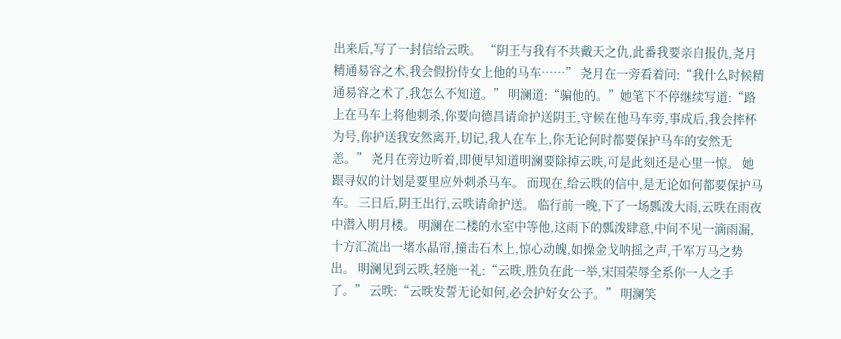出来后,写了一封信给云昳。 “阴王与我有不共戴天之仇,此番我要亲自报仇,尧月精通易容之术,我会假扮侍女上他的马车……” 尧月在一旁看着问:“我什么时候精通易容之术了,我怎么不知道。” 明澜道:“骗他的。”她笔下不停继续写道:“路上在马车上将他刺杀,你要向德昌请命护送阴王,守候在他马车旁,事成后,我会摔杯为号,你护送我安然离开,切记,我人在车上,你无论何时都要保护马车的安然无恙。” 尧月在旁边听着,即便早知道明澜要除掉云昳,可是此刻还是心里一惊。 她跟寻奴的计划是要里应外刺杀马车。 而现在,给云昳的信中,是无论如何都要保护马车。 三日后,阴王出行,云昳请命护送。 临行前一晚,下了一场瓢泼大雨,云昳在雨夜中潜入明月楼。 明澜在二楼的水室中等他,这雨下的瓢泼肆意,中间不见一滴雨漏,十方汇流出一堵水晶帘,撞击石木上,惊心动魄,如操金戈呐摇之声,千军万马之势出。 明澜见到云昳,轻施一礼:“云昳,胜负在此一举,宋国荣辱全系你一人之手了。” 云昳:“云昳发誓无论如何,必会护好女公子。” 明澜笑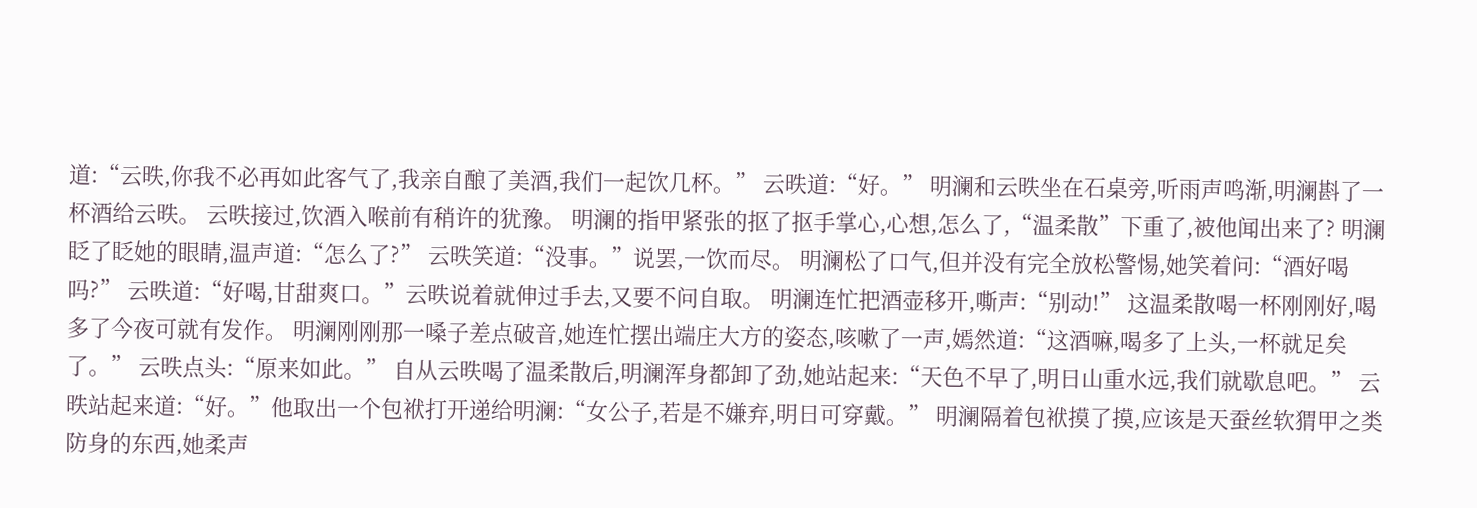道:“云昳,你我不必再如此客气了,我亲自酿了美酒,我们一起饮几杯。” 云昳道:“好。” 明澜和云昳坐在石桌旁,听雨声鸣渐,明澜斟了一杯酒给云昳。 云昳接过,饮酒入喉前有稍许的犹豫。 明澜的指甲紧张的抠了抠手掌心,心想,怎么了,“温柔散”下重了,被他闻出来了? 明澜眨了眨她的眼睛,温声道:“怎么了?” 云昳笑道:“没事。”说罢,一饮而尽。 明澜松了口气,但并没有完全放松警惕,她笑着问:“酒好喝吗?” 云昳道:“好喝,甘甜爽口。”云昳说着就伸过手去,又要不问自取。 明澜连忙把酒壶移开,嘶声:“别动!” 这温柔散喝一杯刚刚好,喝多了今夜可就有发作。 明澜刚刚那一嗓子差点破音,她连忙摆出端庄大方的姿态,咳嗽了一声,嫣然道:“这酒嘛,喝多了上头,一杯就足矣了。” 云昳点头:“原来如此。” 自从云昳喝了温柔散后,明澜浑身都卸了劲,她站起来:“天色不早了,明日山重水远,我们就歇息吧。” 云昳站起来道:“好。”他取出一个包袱打开递给明澜:“女公子,若是不嫌弃,明日可穿戴。” 明澜隔着包袱摸了摸,应该是天蚕丝软猬甲之类防身的东西,她柔声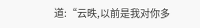道:“云昳,以前是我对你多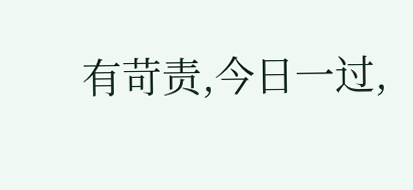有苛责,今日一过,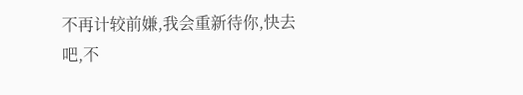不再计较前嫌,我会重新待你,快去吧,不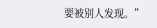要被别人发现。”